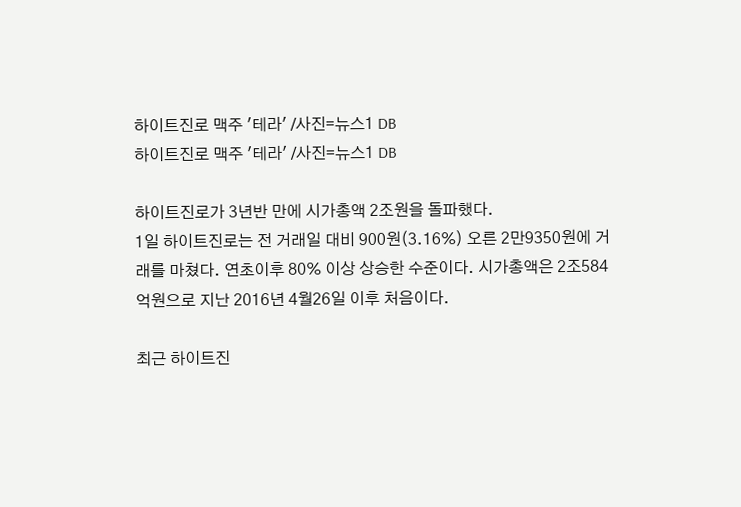하이트진로 맥주 '테라' /사진=뉴스1 DB
하이트진로 맥주 '테라' /사진=뉴스1 DB

하이트진로가 3년반 만에 시가총액 2조원을 돌파했다.
1일 하이트진로는 전 거래일 대비 900원(3.16%) 오른 2만9350원에 거래를 마쳤다. 연초이후 80% 이상 상승한 수준이다. 시가총액은 2조584억원으로 지난 2016년 4월26일 이후 처음이다.

최근 하이트진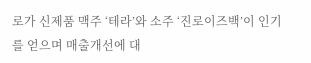로가 신제품 맥주 ‘테라’와 소주 ‘진로이즈백’이 인기를 얻으며 매출개선에 대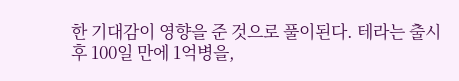한 기대감이 영향을 준 것으로 풀이된다. 테라는 출시 후 100일 만에 1억병을,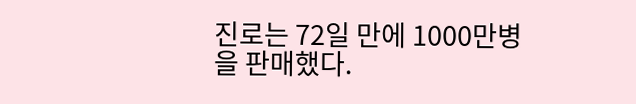진로는 72일 만에 1000만병을 판매했다.